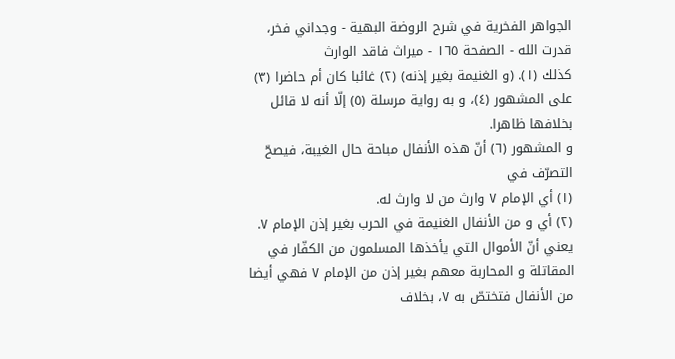الجواهر الفخرية في شرح الروضة البهية - وجداني فخر، قدرت الله - الصفحة ١٦٥ - ميراث فاقد الوارث
كذلك (١). (و الغنيمة بغير إذنه) (٢) غائبا كان أم حاضرا (٣) على المشهور (٤)، و به رواية مرسلة (٥) إلّا أنه لا قائل بخلافها ظاهرا.
و المشهور (٦) أنّ هذه الأنفال مباحة حال الغيبة، فيصحّ التصرّف في
(١) أي الإمام ٧ وارث من لا وارث له.
(٢) أي و من الأنفال الغنيمة في الحرب بغير إذن الإمام ٧. يعني أنّ الأموال التي يأخذها المسلمون من الكفّار في المقاتلة و المحاربة معهم بغير إذن من الإمام ٧ فهي أيضا من الأنفال فتختصّ به ٧، بخلاف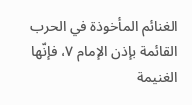الغنائم المأخوذة في الحرب القائمة بإذن الإمام ٧، فإنّها الغنيمة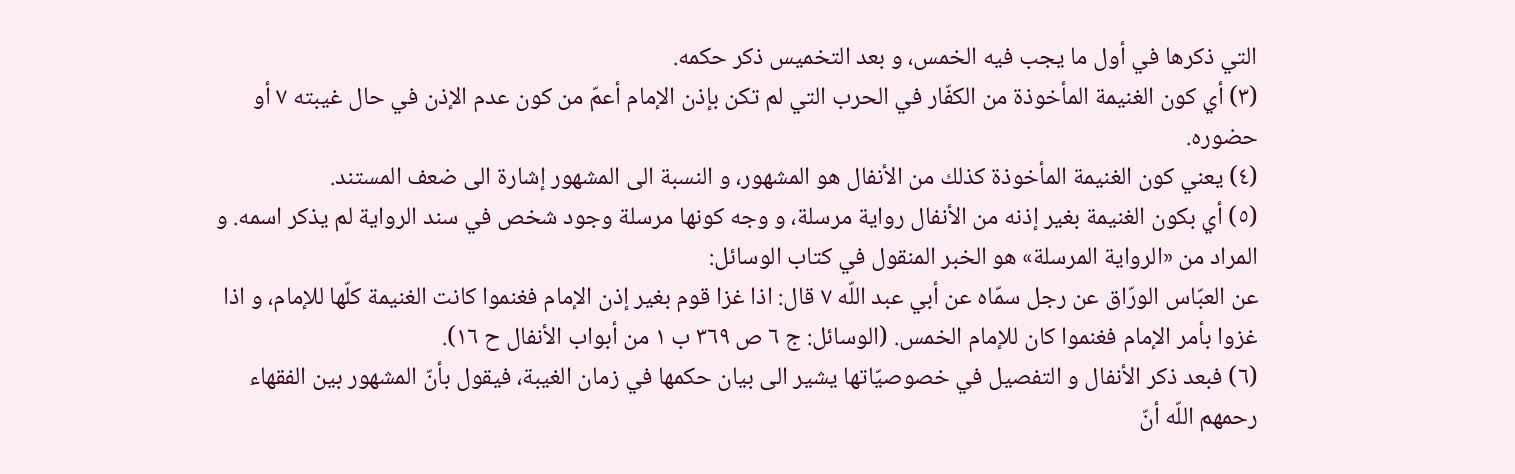التي ذكرها في أول ما يجب فيه الخمس، و بعد التخميس ذكر حكمه.
(٣) أي كون الغنيمة المأخوذة من الكفّار في الحرب التي لم تكن بإذن الإمام أعمّ من كون عدم الإذن في حال غيبته ٧ أو حضوره.
(٤) يعني كون الغنيمة المأخوذة كذلك من الأنفال هو المشهور، و النسبة الى المشهور إشارة الى ضعف المستند.
(٥) أي بكون الغنيمة بغير إذنه من الأنفال رواية مرسلة، و وجه كونها مرسلة وجود شخص في سند الرواية لم يذكر اسمه. و المراد من «الرواية المرسلة» هو الخبر المنقول في كتاب الوسائل:
عن العبّاس الورّاق عن رجل سمّاه عن أبي عبد اللّه ٧ قال: اذا غزا قوم بغير إذن الإمام فغنموا كانت الغنيمة كلّها للإمام، و اذا غزوا بأمر الإمام فغنموا كان للإمام الخمس. (الوسائل: ج ٦ ص ٣٦٩ ب ١ من أبواب الأنفال ح ١٦).
(٦) فبعد ذكر الأنفال و التفصيل في خصوصيّاتها يشير الى بيان حكمها في زمان الغيبة، فيقول بأنّ المشهور بين الفقهاء رحمهم اللّه أنّ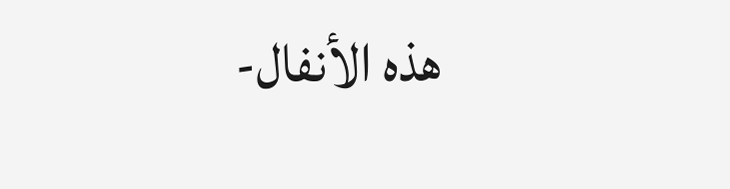هذه الأنفال-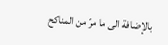بالإضافة الى ما مرّ من المناكح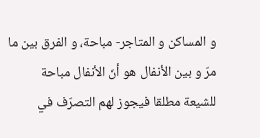و المساكن و المتاجر- مباحة، و الفرق بين ما مرّ و بين الأنفال هو أنّ الأنفال مباحة للشيعة مطلقا فيجوز لهم التصرّف في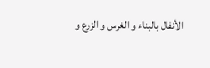الأنفال بالبناء و الغرس و الزرع و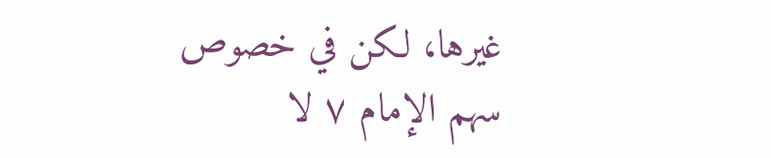غيرها، لكن في خصوص سهم الإمام ٧ لا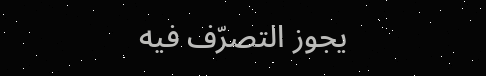يجوز التصرّف فيه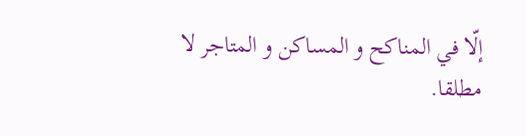إلّا في المناكح و المساكن و المتاجر لا مطلقا.